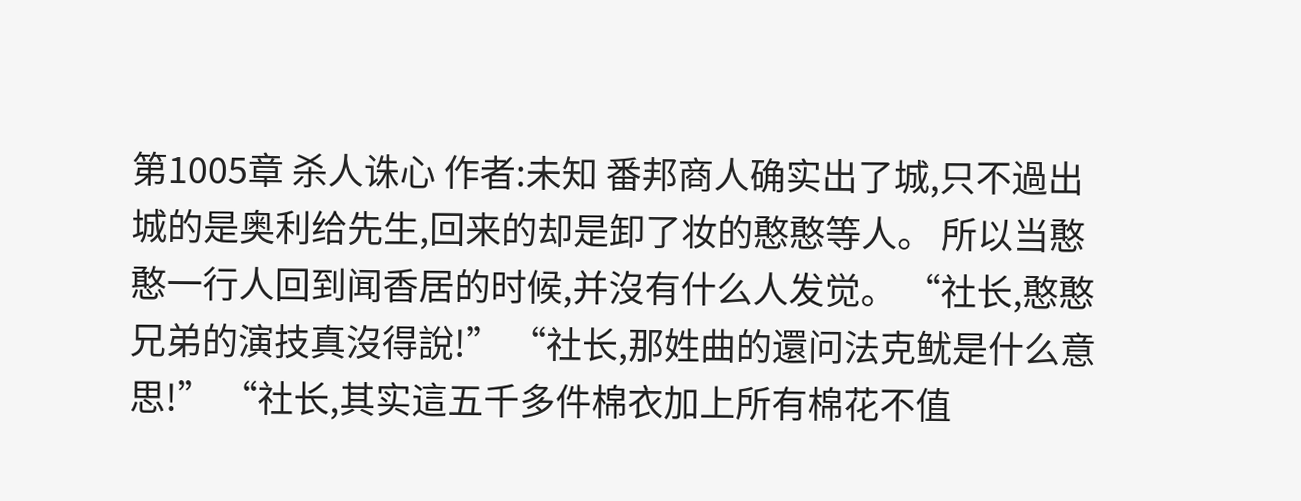第1005章 杀人诛心 作者:未知 番邦商人确实出了城,只不過出城的是奥利给先生,回来的却是卸了妆的憨憨等人。 所以当憨憨一行人回到闻香居的时候,并沒有什么人发觉。 “社长,憨憨兄弟的演技真沒得說!” “社长,那姓曲的還问法克鱿是什么意思!” “社长,其实這五千多件棉衣加上所有棉花不值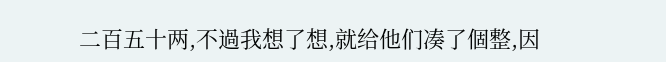二百五十两,不過我想了想,就给他们凑了個整,因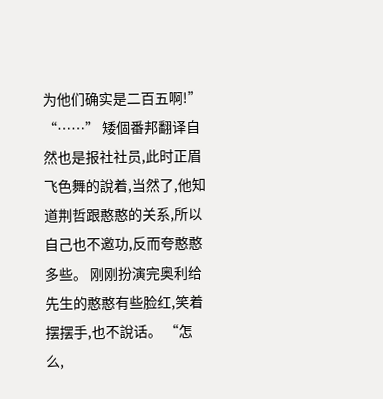为他们确实是二百五啊!” “……” 矮個番邦翻译自然也是报社社员,此时正眉飞色舞的說着,当然了,他知道荆哲跟憨憨的关系,所以自己也不邀功,反而夸憨憨多些。 刚刚扮演完奥利给先生的憨憨有些脸红,笑着摆摆手,也不說话。 “怎么,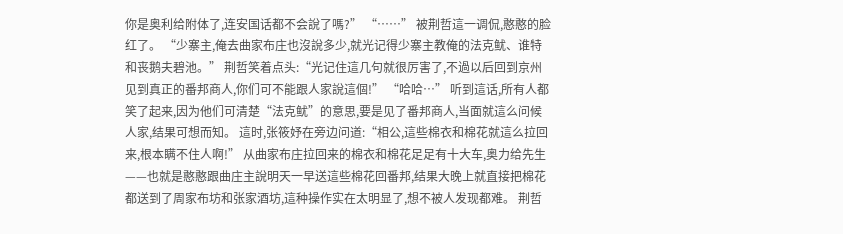你是奥利给附体了,连安国话都不会說了嗎?” “……” 被荆哲這一调侃,憨憨的脸红了。 “少寨主,俺去曲家布庄也沒說多少,就光记得少寨主教俺的法克鱿、谁特和丧鹅夫碧池。” 荆哲笑着点头:“光记住這几句就很厉害了,不過以后回到京州见到真正的番邦商人,你们可不能跟人家說這個!” “哈哈…” 听到這话,所有人都笑了起来,因为他们可清楚“法克鱿”的意思,要是见了番邦商人,当面就這么问候人家,结果可想而知。 這时,张筱妤在旁边问道:“相公,這些棉衣和棉花就這么拉回来,根本瞒不住人啊!” 从曲家布庄拉回来的棉衣和棉花足足有十大车,奥力给先生——也就是憨憨跟曲庄主說明天一早送這些棉花回番邦,结果大晚上就直接把棉花都送到了周家布坊和张家酒坊,這种操作实在太明显了,想不被人发现都难。 荆哲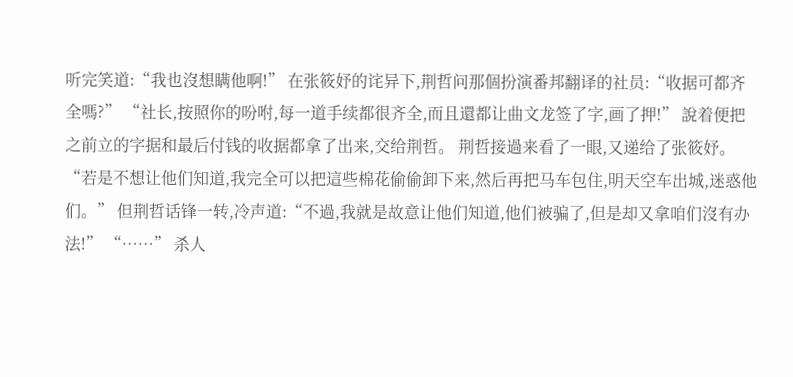听完笑道:“我也沒想瞒他啊!” 在张筱妤的诧异下,荆哲问那個扮演番邦翻译的社员:“收据可都齐全嗎?” “社长,按照你的吩咐,每一道手续都很齐全,而且還都让曲文龙签了字,画了押!” 說着便把之前立的字据和最后付钱的收据都拿了出来,交给荆哲。 荆哲接過来看了一眼,又递给了张筱妤。 “若是不想让他们知道,我完全可以把這些棉花偷偷卸下来,然后再把马车包住,明天空车出城,迷惑他们。” 但荆哲话锋一转,冷声道:“不過,我就是故意让他们知道,他们被骗了,但是却又拿咱们沒有办法!” “……” 杀人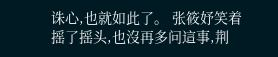诛心,也就如此了。 张筱妤笑着摇了摇头,也沒再多问這事,荆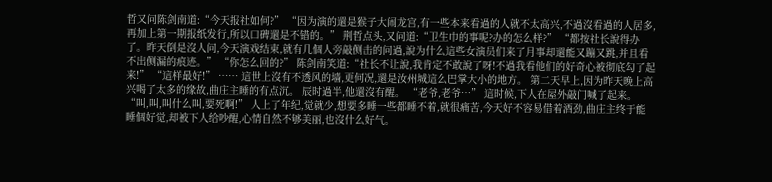哲又问陈剑南道:“今天报社如何?” “因为演的還是猴子大闹龙宫,有一些本来看過的人就不太高兴,不過沒看過的人居多,再加上第一期报纸发行,所以口碑還是不错的。” 荆哲点头,又问道:“卫生巾的事呢?办的怎么样?” “都按社长說得办了。昨天倒是沒人问,今天演戏结束,就有几個人旁敲侧击的问過,說为什么這些女演员们来了月事却還能又蹦又跳,并且看不出侧漏的痕迹。” “你怎么回的?” 陈剑南笑道:“社长不让說,我肯定不敢說了呀!不過我看他们的好奇心被彻底勾了起来!” “這样最好!” …… 這世上沒有不透风的墙,更何况,還是汝州城這么巴掌大小的地方。 第二天早上,因为昨天晚上高兴喝了太多的缘故,曲庄主睡的有点沉。 辰时過半,他還沒有醒。 “老爷,老爷…” 這时候,下人在屋外敲门喊了起来。 “叫,叫,叫什么叫,要死啊!” 人上了年纪,觉就少,想要多睡一些都睡不着,就很痛苦,今天好不容易借着酒劲,曲庄主终于能睡個好觉,却被下人给吵醒,心情自然不够美丽,也沒什么好气。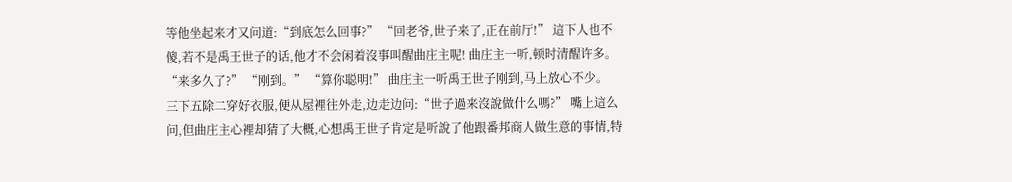等他坐起来才又问道:“到底怎么回事?” “回老爷,世子来了,正在前厅!” 這下人也不傻,若不是禹王世子的话,他才不会闲着沒事叫醒曲庄主呢! 曲庄主一听,顿时清醒许多。 “来多久了?” “刚到。” “算你聪明!” 曲庄主一听禹王世子刚到,马上放心不少。 三下五除二穿好衣服,便从屋裡往外走,边走边问:“世子過来沒說做什么嗎?” 嘴上這么问,但曲庄主心裡却猜了大概,心想禹王世子肯定是听說了他跟番邦商人做生意的事情,特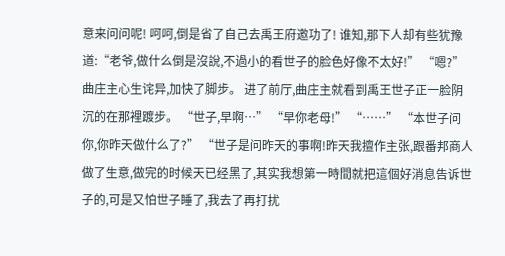意来问问呢! 呵呵,倒是省了自己去禹王府邀功了! 谁知,那下人却有些犹豫道:“老爷,做什么倒是沒說,不過小的看世子的脸色好像不太好!” “嗯?” 曲庄主心生诧异,加快了脚步。 进了前厅,曲庄主就看到禹王世子正一脸阴沉的在那裡踱步。 “世子,早啊…” “早你老母!” “……” “本世子问你,你昨天做什么了?” “世子是问昨天的事啊!昨天我擅作主张,跟番邦商人做了生意,做完的时候天已经黑了,其实我想第一時間就把這個好消息告诉世子的,可是又怕世子睡了,我去了再打扰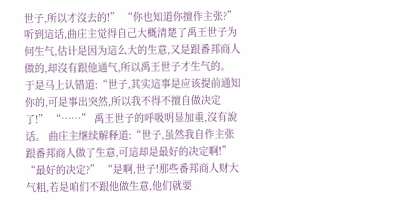世子,所以才沒去的!” “你也知道你擅作主张?” 听到這话,曲庄主觉得自己大概清楚了禹王世子为何生气,估计是因为這么大的生意,又是跟番邦商人做的,却沒有跟他通气,所以禹王世子才生气的。 于是马上认错道:“世子,其实這事是应该提前通知你的,可是事出突然,所以我不得不擅自做决定了!” “……” 禹王世子的呼吸明显加重,沒有說话。 曲庄主继续解释道:“世子,虽然我自作主张跟番邦商人做了生意,可這却是最好的决定啊!” “最好的决定?” “是啊,世子!那些番邦商人财大气粗,若是咱们不跟他做生意,他们就要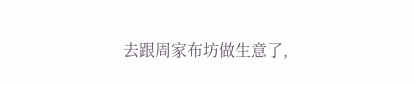去跟周家布坊做生意了,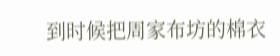到时候把周家布坊的棉衣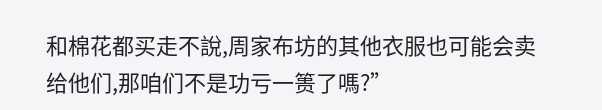和棉花都买走不說,周家布坊的其他衣服也可能会卖给他们,那咱们不是功亏一篑了嗎?”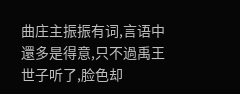曲庄主振振有词,言语中還多是得意,只不過禹王世子听了,脸色却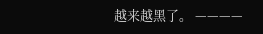越来越黑了。 ————